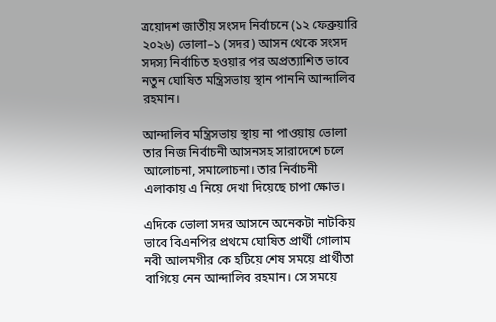ত্রয়োদশ জাতীয় সংসদ নির্বাচনে (১২ ফেব্রুয়ারি ২০২৬) ভোলা–১ (সদর) আসন থেকে সংসদ সদস্য নির্বাচিত হওয়ার পর অপ্রত্যাশিত ভাবে নতুন ঘোষিত মন্ত্রিসভায় স্থান পাননি আন্দালিব রহমান।

আন্দালিব মন্ত্রিসভায় স্থায় না পাওয়ায় ভোলা তার নিজ নির্বাচনী আসনসহ সারাদেশে চলে আলোচনা, সমালোচনা। তার নির্বাচনী এলাকায় এ নিয়ে দেখা দিয়েছে চাপা ক্ষোভ।

এদিকে ভোলা সদর আসনে অনেকটা নাটকিয় ভাবে বিএনপির প্রথমে ঘোষিত প্রার্থী গোলাম নবী আলমগীর কে হটিয়ে শেষ সময়ে প্রার্থীতা বাগিয়ে নেন আন্দালিব রহমান। সে সময়ে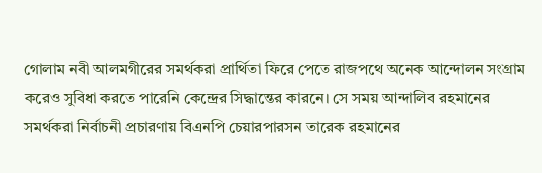গোলাম নবী আলমগীরের সমর্থকরা প্রার্থিতা ফিরে পেতে রাজপথে অনেক আন্দোলন সংগ্রাম করেও সুবিধা করতে পারেনি কেন্দ্রের সিদ্ধান্তের কারনে। সে সময় আন্দালিব রহমানের সমর্থকরা নির্বাচনী প্রচারণায় বিএনপি চেয়ারপারসন তারেক রহমানের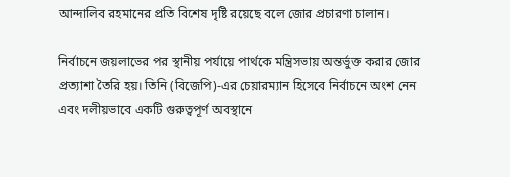আন্দালিব রহমানের প্রতি বিশেষ দৃষ্টি রয়েছে বলে জোর প্রচারণা চালান।

নির্বাচনে জয়লাভের পর স্থানীয় পর্যায়ে পার্থকে মন্ত্রিসভায় অন্তর্ভুক্ত করার জোর প্রত্যাশা তৈরি হয়। তিনি (বিজেপি)-এর চেয়ারম্যান হিসেবে নির্বাচনে অংশ নেন এবং দলীয়ভাবে একটি গুরুত্বপূর্ণ অবস্থানে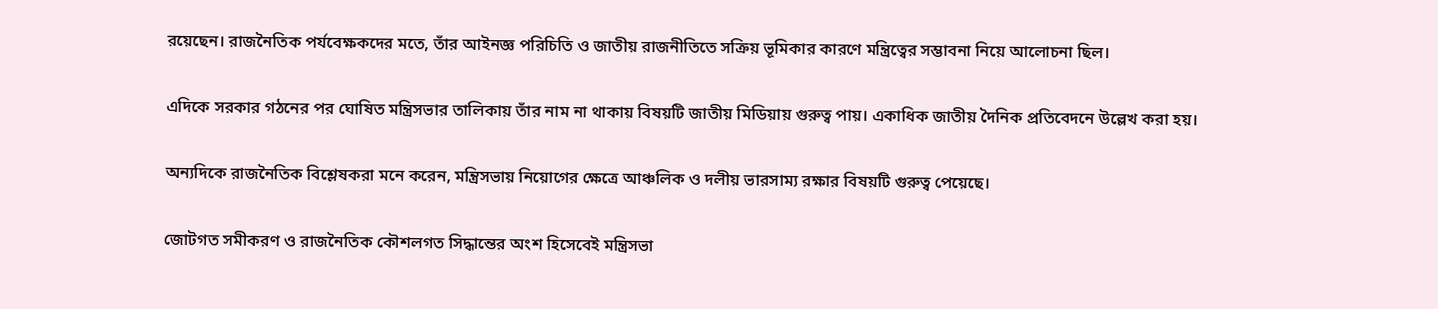রয়েছেন। রাজনৈতিক পর্যবেক্ষকদের মতে, তাঁর আইনজ্ঞ পরিচিতি ও জাতীয় রাজনীতিতে সক্রিয় ভূমিকার কারণে মন্ত্রিত্বের সম্ভাবনা নিয়ে আলোচনা ছিল।

এদিকে সরকার গঠনের পর ঘোষিত মন্ত্রিসভার তালিকায় তাঁর নাম না থাকায় বিষয়টি জাতীয় মিডিয়ায় গুরুত্ব পায়। একাধিক জাতীয় দৈনিক প্রতিবেদনে উল্লেখ করা হয়।

অন্যদিকে রাজনৈতিক বিশ্লেষকরা মনে করেন, মন্ত্রিসভায় নিয়োগের ক্ষেত্রে আঞ্চলিক ও দলীয় ভারসাম্য রক্ষার বিষয়টি গুরুত্ব পেয়েছে।

জোটগত সমীকরণ ও রাজনৈতিক কৌশলগত সিদ্ধান্তের অংশ হিসেবেই মন্ত্রিসভা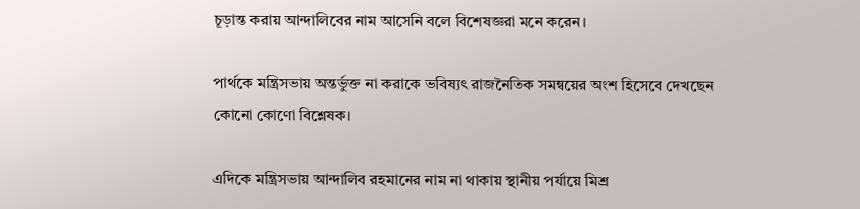চূড়ান্ত করায় আন্দালিবের নাম আসেনি বলে বিশেষজ্ঞরা মনে করেন।

পার্থকে মন্ত্রিসভায় অন্তর্ভুক্ত না করাকে ভবিষ্যৎ রাজনৈতিক সমন্বয়ের অংশ হিসেবে দেখছেন কোনো কোণো বিশ্লেষক।

এদিকে মন্ত্রিসভায় আন্দালিব রহমানের নাম না থাকায় স্থানীয় পর্যায়ে মিশ্র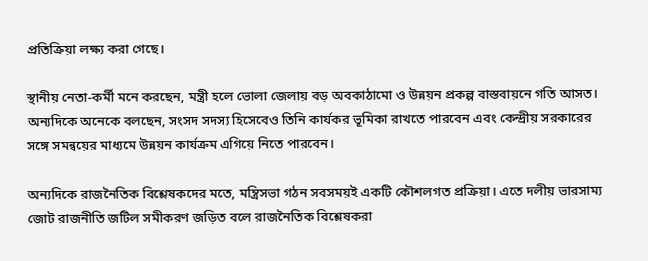প্রতিক্রিয়া লক্ষ্য করা গেছে।

স্থানীয় নেতা-কর্মী মনে করছেন, মন্ত্রী হলে ভোলা জেলায় বড় অবকাঠামো ও উন্নয়ন প্রকল্প বাস্তবায়নে গতি আসত। অন্যদিকে অনেকে বলছেন, সংসদ সদস্য হিসেবেও তিনি কার্যকর ভূমিকা রাখতে পারবেন এবং কেন্দ্রীয় সরকারের সঙ্গে সমন্বয়ের মাধ্যমে উন্নয়ন কার্যক্রম এগিয়ে নিতে পারবেন।

অন্যদিকে রাজনৈতিক বিশ্লেষকদের মতে, মন্ত্রিসভা গঠন সবসময়ই একটি কৌশলগত প্রক্রিয়া। এতে দলীয় ভারসাম্য জোট রাজনীতি জটিল সমীকরণ জড়িত বলে রাজনৈতিক বিশ্লেষকরা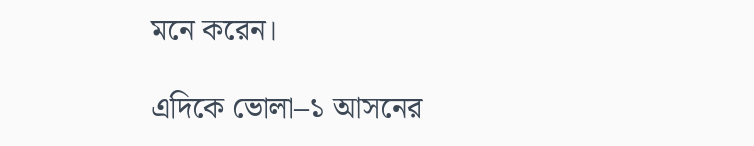মনে করেন।

এদিকে ভোলা–১ আসনের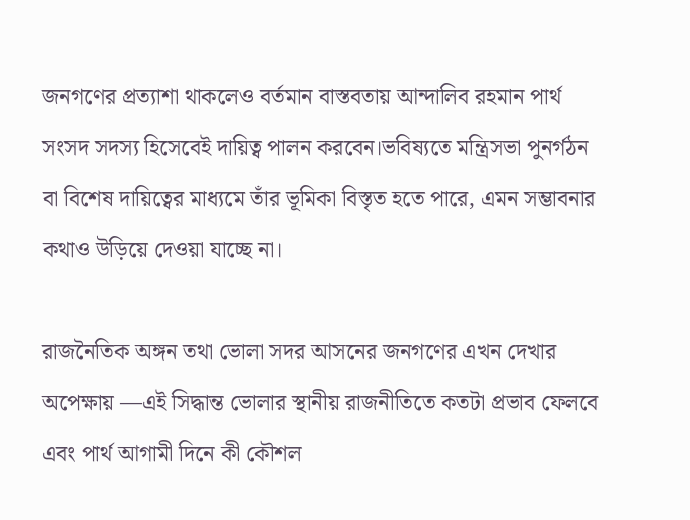জনগণের প্রত্যাশা থাকলেও বর্তমান বাস্তবতায় আন্দালিব রহমান পার্থ সংসদ সদস্য হিসেবেই দায়িত্ব পালন করবেন।ভবিষ্যতে মন্ত্রিসভা পুনর্গঠন বা বিশেষ দায়িত্বের মাধ্যমে তাঁর ভূমিকা বিস্তৃত হতে পারে, এমন সম্ভাবনার কথাও উড়িয়ে দেওয়া যাচ্ছে না।

রাজনৈতিক অঙ্গন তথা ভোলা সদর আসনের জনগণের এখন দেখার অপেক্ষায় —এই সিদ্ধান্ত ভোলার স্থানীয় রাজনীতিতে কতটা প্রভাব ফেলবে এবং পার্থ আগামী দিনে কী কৌশল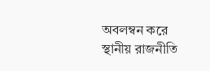অবলম্বন করে স্থানীয় রাজনীতি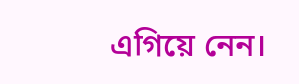এগিয়ে নেন।